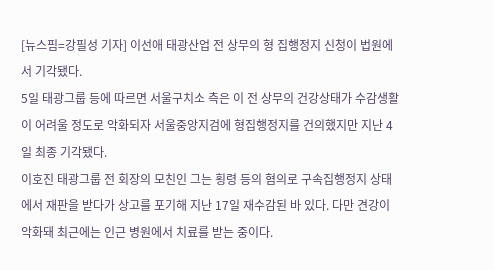[뉴스핌=강필성 기자] 이선애 태광산업 전 상무의 형 집행정지 신청이 법원에서 기각됐다.
5일 태광그룹 등에 따르면 서울구치소 측은 이 전 상무의 건강상태가 수감생활이 어려울 정도로 악화되자 서울중앙지검에 형집행정지를 건의했지만 지난 4일 최종 기각됐다.
이호진 태광그룹 전 회장의 모친인 그는 횡령 등의 혐의로 구속집행정지 상태에서 재판을 받다가 상고를 포기해 지난 17일 재수감된 바 있다. 다만 견강이 악화돼 최근에는 인근 병원에서 치료를 받는 중이다.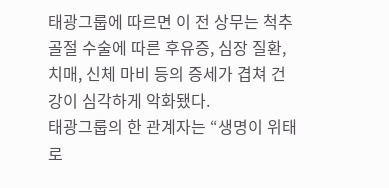태광그룹에 따르면 이 전 상무는 척추골절 수술에 따른 후유증, 심장 질환, 치매, 신체 마비 등의 증세가 겹쳐 건강이 심각하게 악화됐다.
태광그룹의 한 관계자는 “생명이 위태로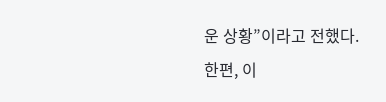운 상황”이라고 전했다.
한편, 이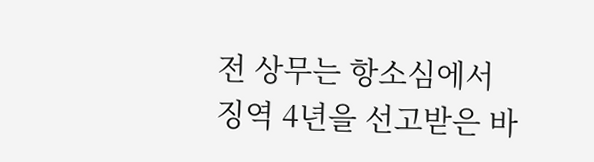전 상무는 항소심에서 징역 4년을 선고받은 바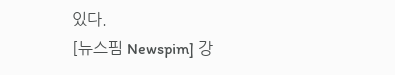있다.
[뉴스핌 Newspim] 강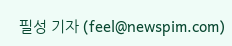필성 기자 (feel@newspim.com)